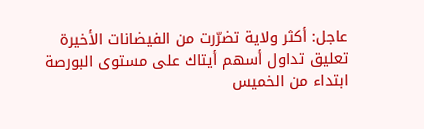عاجل: أكثر ولاية تضرّرت من الفيضانات الأخيرة    تعليق تداول أسهم أيتاك على مستوى البورصة ابتداء من الخميس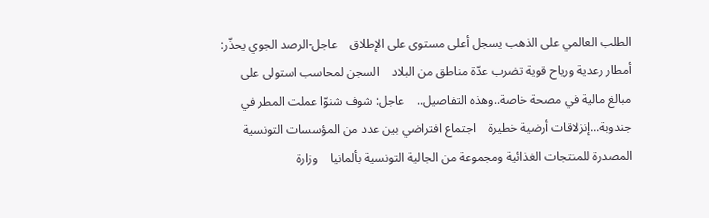الطلب العالمي على الذهب يسجل أعلى مستوى على الإطلاق    عاجل-الرصد الجوي يحذّر: أمطار رعدية ورياح قوية تضرب عدّة مناطق من البلاد    السجن لمحاسب استولى على مبالغ مالية في مصحة خاصة..وهذه التفاصيل..    عاجل: شوف شنوّا عملت المطر في جندوبة...إنزلاقات أرضية خطيرة    اجتماع افتراضي بين عدد من المؤسسات التونسية المصدرة للمنتجات الغذائية ومجموعة من الجالية التونسية بألمانيا    وزارة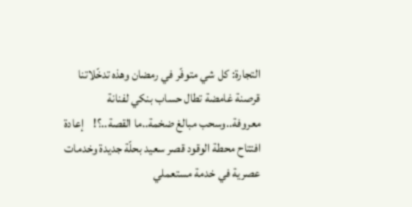التجارة: كل شي متوفّر في رمضان وهذه تدخّلاتنا    قرصنة غامضة تطال حساب بنكي لفنانة معروفة..وسحب مبالغ ضخمة..ما القصة..؟!    إعادة افتتاح محطة الوقود قصر سعيد بحلّة جديدة وخدمات عصرية في خدمة مستعملي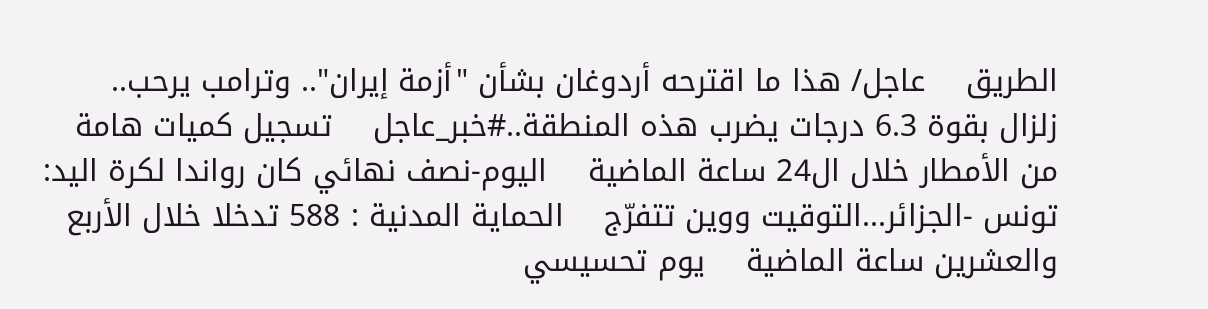الطريق    عاجل/ هذا ما اقترحه أردوغان بشأن "أزمة إيران".. وترامب يرحب..    زلزال بقوة 6.3 درجات يضرب هذه المنطقة..#خبر_عاجل    تسجيل كميات هامة من الأمطار خلال ال24 ساعة الماضية    اليوم-نصف نهائي كان رواندا لكرة اليد: تونس -الجزائر...التوقيت ووين تتفرّج    الحماية المدنية : 588 تدخلا خلال الأربع والعشرين ساعة الماضية    يوم تحسيسي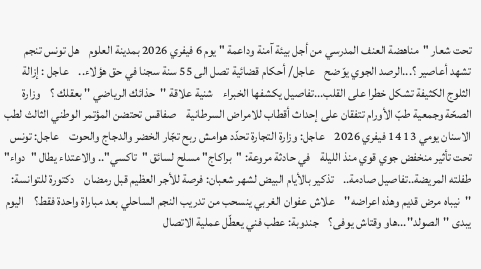تحت شعار "مناهضة العنف المدرسي من أجل بيئة آمنة وداعمة " يوم 6 فيفري 2026 بمدينة العلوم    هل تونس تنجم تشهد أعاصير ؟...الرصد الجوي يوّضح    عاجل/ أحكام قضائية تصل الى 55 سنة سجنا في حق هؤلاء..    عاجل : إزالة الثلوج الكثيفة تشكل خطرا على القلب...تفاصيل يكشفها الخبراء    شنية علاقة ''حذائك الرياضي '' بعقلك ؟    وزارة الصحّة وجمعية طبّ الأورام تتفقان على إحداث أقطاب للامراض السرطانية    صفاقس تحتضن المؤتمر الوطني الثالث لطب الاسنان يومي 13 14 فيفري 2026    عاجل: وزارة التجارة تحدّد هوامش ربح تجّار الخضر والدجاج والحوت    عاجل: تونس تحت تأثير منخفض جوي قوي منذ الليلة    في حادثة مروعة: "براكاج" مسلح لسائق "تاكسي".. والاعتداء يطال "دواء" طفلته المريضة..تفاصيل صادمة..    تذكير بالأيام البيض لشهر شعبان: فرصة للأجر العظيم قبل رمضان    دكتورة للتوانسة: ''نيباه مرض قديم وهذه اعراضه''    علاش عفوان الغربي ينسحب من تدريب النجم الساحلي بعد مباراة واحدة فقط؟    اليوم يبدى ''الصولد''...هاو وقتاش يوفى؟    جندوبة: عطب فني يعطّل عملية الاتصال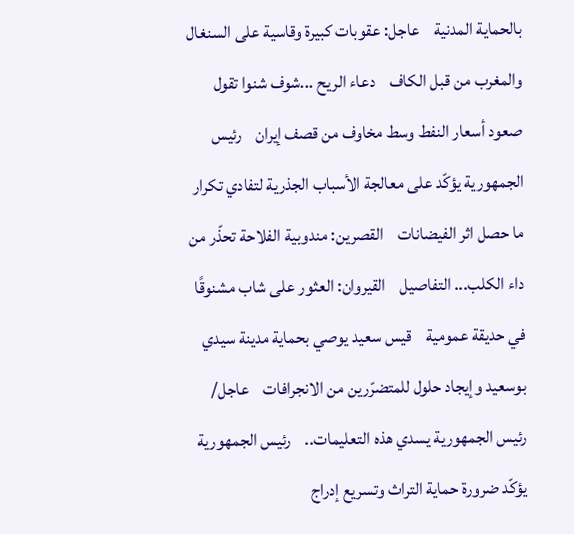بالحماية المدنية    عاجل: عقوبات كبيرة وقاسية على السنغال والمغرب من قبل الكاف    دعاء الريح ...شوف شنوا تقول    صعود أسعار النفط وسط مخاوف من قصف إيران    رئيس الجمهورية يؤكّد على معالجة الأسباب الجذرية لتفادي تكرار ما حصل اثر الفيضانات    القصرين: مندوبية الفلاحة تحذّر من داء الكلب... التفاصيل    القيروان: العثور على شاب مشنوقًا في حديقة عمومية    قيس سعيد يوصي بحماية مدينة سيدي بوسعيد وإيجاد حلول للمتضرّرين من الانجرافات    عاجل/ رئيس الجمهورية يسدي هذه التعليمات..    رئيس الجمهورية يؤكّد ضرورة حماية التراث وتسريع إدراج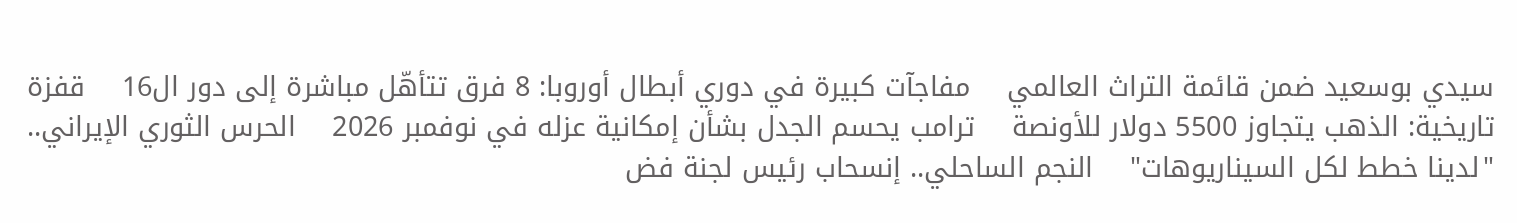سيدي بوسعيد ضمن قائمة التراث العالمي    مفاجآت كبيرة في دوري أبطال أوروبا: 8 فرق تتأهّل مباشرة إلى دور ال16    قفزة تاريخية: الذهب يتجاوز 5500 دولار للأونصة    ترامب يحسم الجدل بشأن إمكانية عزله في نوفمبر 2026    الحرس الثوري الإيراني.. "لدينا خطط لكل السيناريوهات"    النجم الساحلي.. إنسحاب رئيس لجنة فض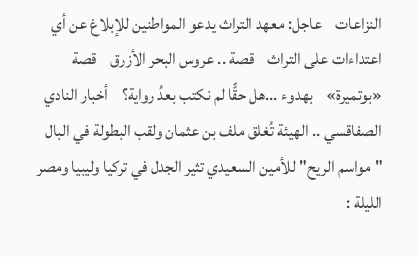النزاعات    عاجل: معهد التراث يدعو المواطنين للإبلاغ عن أي اعتداءات على التراث    قصة .. عروس البحر الأزرق    قصة «بوتميرة»    بهدوء ...هل حقًّا لم نكتب بعدُ رواية؟    أخبار النادي الصفاقسي .. الهيئة تُغلق ملف بن عثمان ولقب البطولة في البال    "مواسم الريح" للأمين السعيدي تثير الجدل في تركيا وليبيا ومصر    الليلة :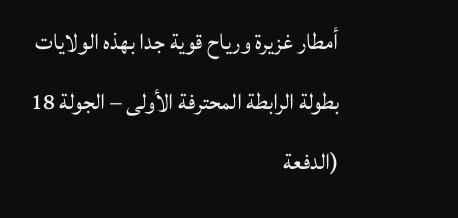أمطار غزيرة ورياح قوية جدا بهذه الولايات    بطولة الرابطة المحترفة الأولى – الجولة 18 (الدفعة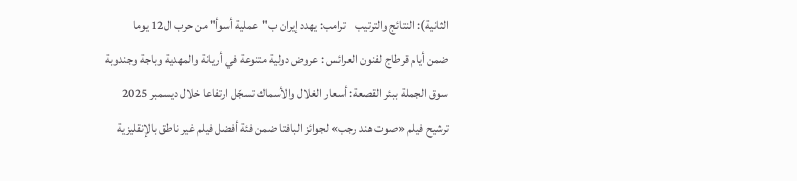الثانية): النتائج والترتيب    ترامب: يهدد إيران ب"عملية أسوأ" من حرب ال12 يوما    ضمن أيام قرطاج لفنون العرائس : عروض دولية متنوعة في أريانة والمهدية وباجة وجندوبة    سوق الجملة ببئر القصعة: أسعار الغلال والأسماك تسجّل ارتفاعا خلال ديسمبر 2025    ترشيح فيلم «صوت هند رجب» لجوائز البافتا ضمن فئة أفضل فيلم غير ناطق بالإنقليزية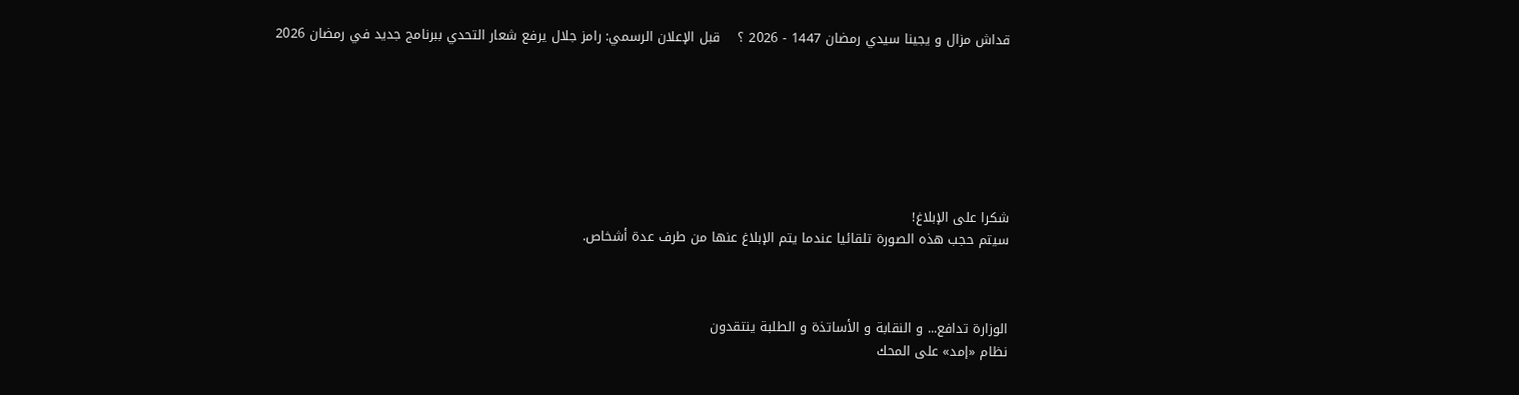قداش مزال و يجينا سيدي رمضان 1447 - 2026 ؟    قبل الإعلان الرسمي: رامز جلال يرفع شعار التحدي ببرنامج جديد في رمضان 2026







شكرا على الإبلاغ!
سيتم حجب هذه الصورة تلقائيا عندما يتم الإبلاغ عنها من طرف عدة أشخاص.



الوزارة تدافع... و النقابة و الأساتذة و الطلبة ينتقدون
نظام «إمد» على المحك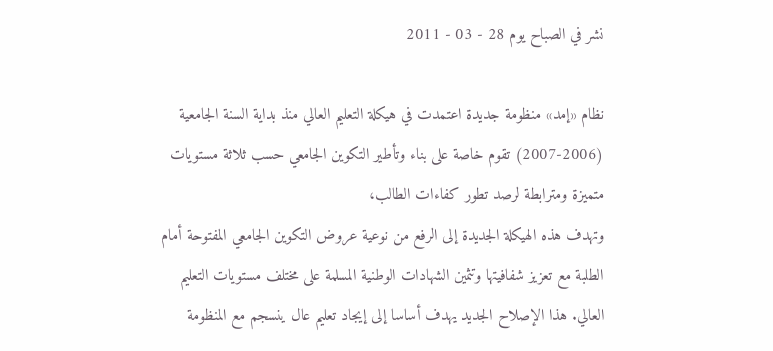نشر في الصباح يوم 28 - 03 - 2011

نظام «إمد» منظومة جديدة اعتمدت في هيكلة التعليم العالي منذ بداية السنة الجامعية (2006-2007) تقوم خاصة على بناء وتأطير التكوين الجامعي حسب ثلاثة مستويات متميزة ومترابطة لرصد تطور كفاءات الطالب،
وتهدف هذه الهيكلة الجديدة إلى الرفع من نوعية عروض التكوين الجامعي المفتوحة أمام الطلبة مع تعزيز شفافيتها وتثمين الشهادات الوطنية المسلمة على مختلف مستويات التعليم العالي. هذا الإصلاح الجديد يهدف أساسا إلى إيجاد تعليم عال ينسجم مع المنظومة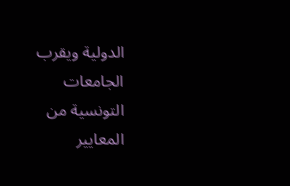الدولية ويقرب الجامعات التونسية من المعايير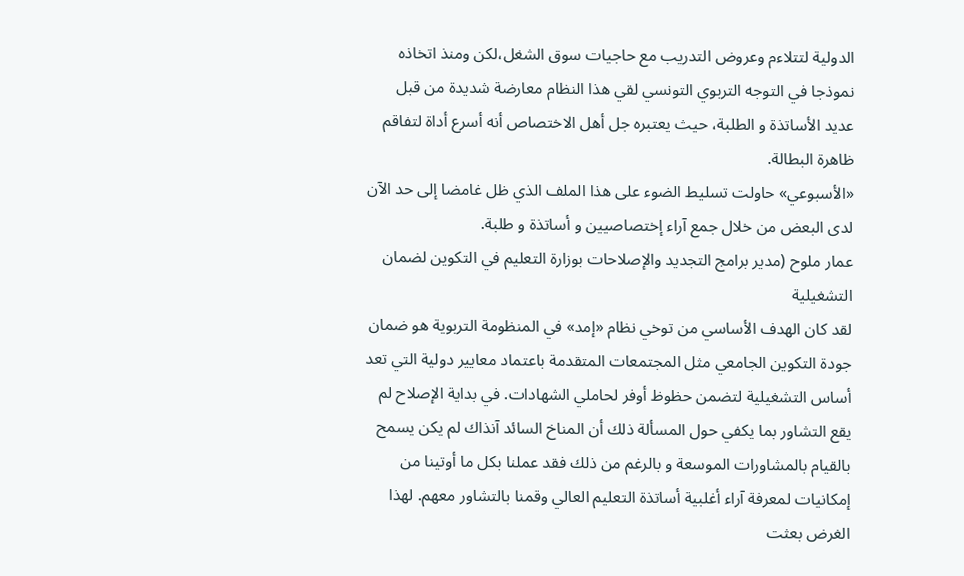الدولية لتتلاءم وعروض التدريب مع حاجيات سوق الشغل،لكن ومنذ اتخاذه نموذجا في التوجه التربوي التونسي لقي هذا النظام معارضة شديدة من قبل عديد الأساتذة و الطلبة، حيث يعتبره جل أهل الاختصاص أنه أسرع أداة لتفاقم ظاهرة البطالة.
«الأسبوعي» حاولت تسليط الضوء على هذا الملف الذي ظل غامضا إلى حد الآن لدى البعض من خلال جمع آراء إختصاصيين و أساتذة و طلبة.
عمار ملوح (مدير برامج التجديد والإصلاحات بوزارة التعليم في التكوين لضمان التشغيلية
لقد كان الهدف الأساسي من توخي نظام «إمد» في المنظومة التربوية هو ضمان جودة التكوين الجامعي مثل المجتمعات المتقدمة باعتماد معايير دولية التي تعد أساس التشغيلية لتضمن حظوظ أوفر لحاملي الشهادات. في بداية الإصلاح لم يقع التشاور بما يكفي حول المسألة ذلك أن المناخ السائد آنذاك لم يكن يسمح بالقيام بالمشاورات الموسعة و بالرغم من ذلك فقد عملنا بكل ما أوتينا من إمكانيات لمعرفة آراء أغلبية أساتذة التعليم العالي وقمنا بالتشاور معهم. لهذا الغرض بعثت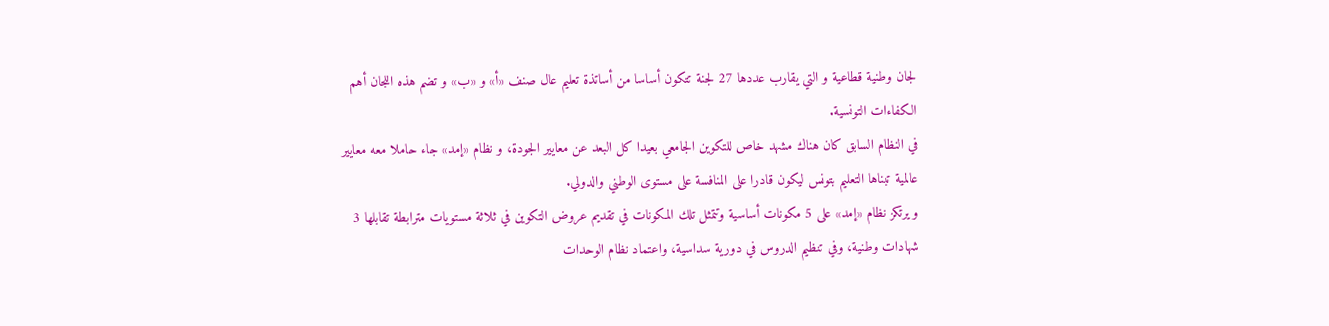لجان وطنية قطاعية و التي يقارب عددها 27 لجنة تتكون أساسا من أساتذة تعليم عال صنف «أ» و «ب» و تضم هذه اللجان أهم الكفاءات التونسية.
في النظام السابق كان هناك مشهد خاص للتكوين الجامعي بعيدا كل البعد عن معايير الجودة، و نظام «إمد» جاء حاملا معه معايير عالمية تبناها التعليم بتونس ليكون قادرا على المنافسة على مستوى الوطني والدولي.
و يرتكز نظام «إمد» على 5 مكونات أساسية وتتمثل تلك المكونات في تقديم عروض التكوين في ثلاثة مستويات مترابطة تقابلها 3 شهادات وطنية، وفي تنظيم الدروس في دورية سداسية، واعتماد نظام الوحدات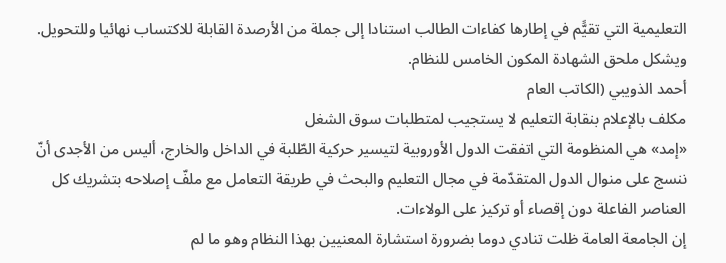التعليمية التي تقيًّم في إطارها كفاءات الطالب استنادا إلى جملة من الأرصدة القابلة للاكتساب نهائيا وللتحويل. ويشكل ملحق الشهادة المكون الخامس للنظام.
أحمد الذويبي (الكاتب العام
مكلف بالإعلام بنقابة التعليم لا يستجيب لمتطلبات سوق الشغل
«إمد» هي المنظومة التي اتفقت الدول الأوروبية لتيسير حركية الطّلبة في الداخل والخارج، أليس من الأجدى أنّ ننسج على منوال الدول المتقدّمة في مجال التعليم والبحث في طريقة التعامل مع ملفّ إصلاحه بتشريك كل العناصر الفاعلة دون إقصاء أو تركيز على الولاءات.
إن الجامعة العامة ظلت تنادي دوما بضرورة استشارة المعنيين بهذا النظام وهو ما لم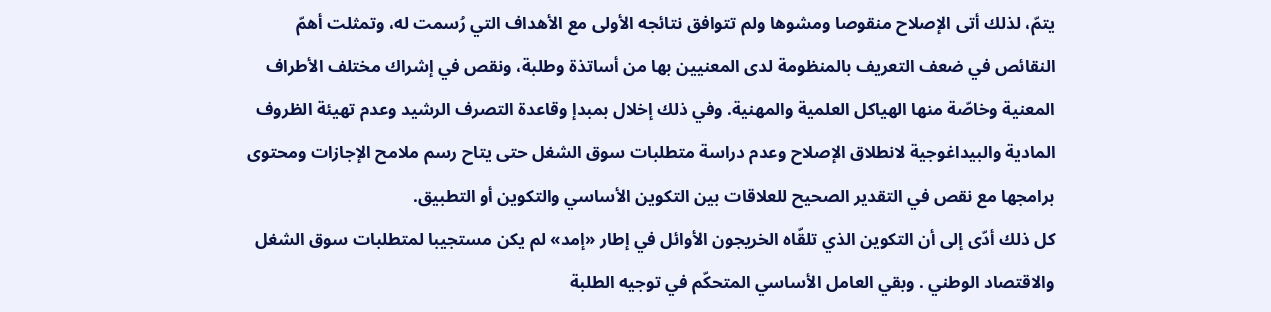يتمّ، لذلك أتى الإصلاح منقوصا ومشوها ولم تتوافق نتائجه الأولى مع الأهداف التي رُسمت له، وتمثلت أهمّ النقائص في ضعف التعريف بالمنظومة لدى المعنيين بها من أساتذة وطلبة، ونقص في إشراك مختلف الأطراف المعنية وخاصّة منها الهياكل العلمية والمهنية. وفي ذلك إخلال بمبدإ وقاعدة التصرف الرشيد وعدم تهيئة الظروف المادية والبيداغوجية لانطلاق الإصلاح وعدم دراسة متطلبات سوق الشغل حتى يتاح رسم ملامح الإجازات ومحتوى برامجها مع نقص في التقدير الصحيح للعلاقات بين التكوين الأساسي والتكوين أو التطبيق.
كل ذلك أدّى إلى أن التكوين الذي تلقّاه الخريجون الأوائل في إطار «إمد» لم يكن مستجيبا لمتطلبات سوق الشغل والاقتصاد الوطني . وبقي العامل الأساسي المتحكّم في توجيه الطلبة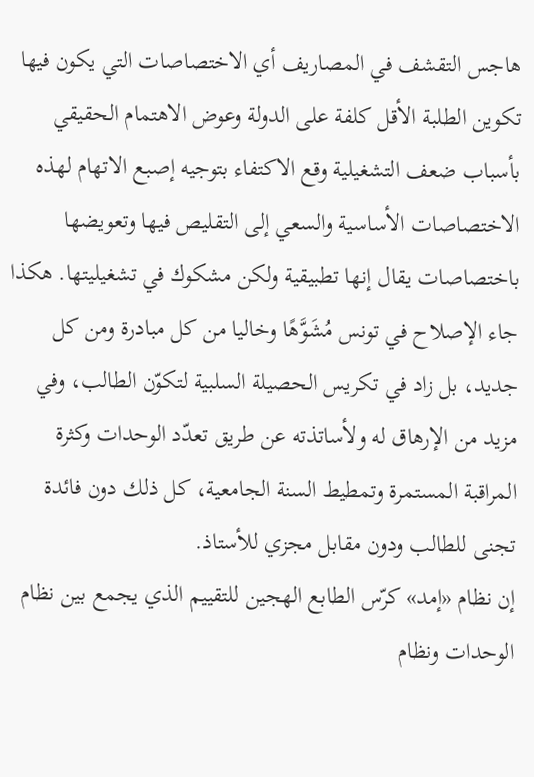هاجس التقشف في المصاريف أي الاختصاصات التي يكون فيها تكوين الطلبة الأقل كلفة على الدولة وعوض الاهتمام الحقيقي بأسباب ضعف التشغيلية وقع الاكتفاء بتوجيه إصبع الاتهام لهذه الاختصاصات الأساسية والسعي إلى التقليص فيها وتعويضها باختصاصات يقال إنها تطبيقية ولكن مشكوك في تشغيليتها. هكذا جاء الإصلاح في تونس مُشَوَّهًا وخاليا من كل مبادرة ومن كل جديد، بل زاد في تكريس الحصيلة السلبية لتكوّن الطالب، وفي مزيد من الإرهاق له ولأساتذته عن طريق تعدّد الوحدات وكثرة المراقبة المستمرة وتمطيط السنة الجامعية، كل ذلك دون فائدة تجنى للطالب ودون مقابل مجزي للأستاذ.
إن نظام «إمد» كرّس الطابع الهجين للتقييم الذي يجمع بين نظام الوحدات ونظام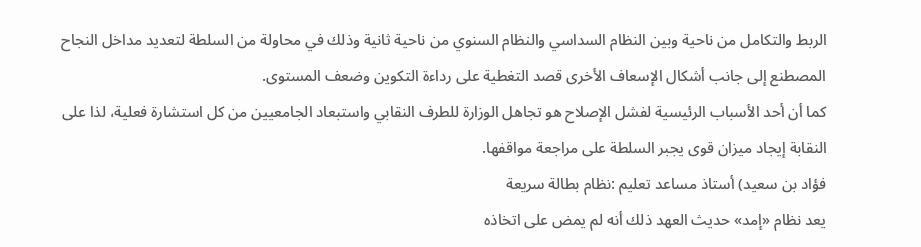الربط والتكامل من ناحية وبين النظام السداسي والنظام السنوي من ناحية ثانية وذلك في محاولة من السلطة لتعديد مداخل النجاح المصطنع إلى جانب أشكال الإسعاف الأخرى قصد التغطية على رداءة التكوين وضعف المستوى.
كما أن أحد الأسباب الرئيسية لفشل الإصلاح هو تجاهل الوزارة للطرف النقابي واستبعاد الجامعيين من كل استشارة فعلية، لذا على النقابة إيجاد ميزان قوى يجبر السلطة على مراجعة مواقفها.
فؤاد بن سعيد) أستاذ مساعد تعليم :نظام بطالة سريعة
يعد نظام «إمد» حديث العهد ذلك أنه لم يمض على اتخاذه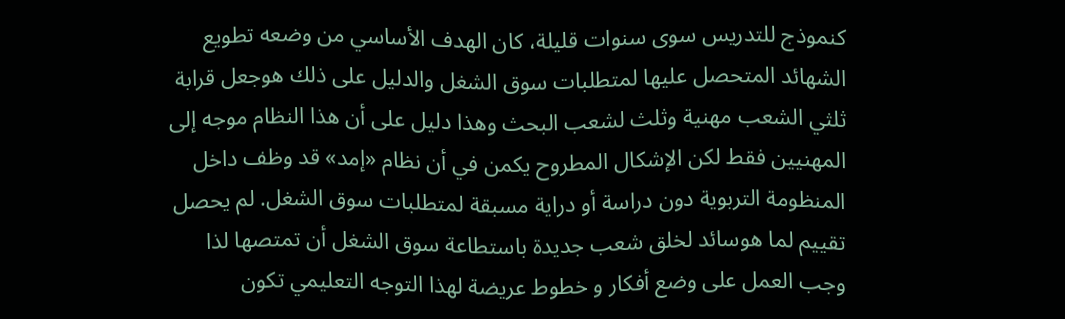كنموذج للتدريس سوى سنوات قليلة، كان الهدف الأساسي من وضعه تطويع الشهائد المتحصل عليها لمتطلبات سوق الشغل والدليل على ذلك هوجعل قرابة ثلثي الشعب مهنية وثلث لشعب البحث وهذا دليل على أن هذا النظام موجه إلى المهنيين فقط لكن الإشكال المطروح يكمن في أن نظام «إمد» قد وظف داخل المنظومة التربوية دون دراسة أو دراية مسبقة لمتطلبات سوق الشغل. لم يحصل تقييم لما هوسائد لخلق شعب جديدة باستطاعة سوق الشغل أن تمتصها لذا وجب العمل على وضع أفكار و خطوط عريضة لهذا التوجه التعليمي تكون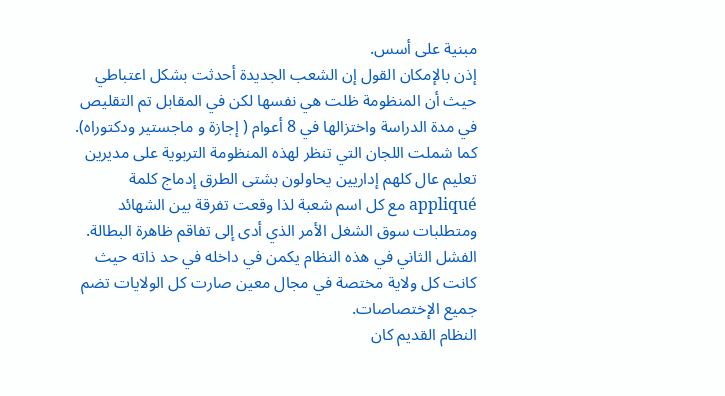مبنية على أسس.
إذن بالإمكان القول إن الشعب الجديدة أحدثت بشكل اعتباطي حيث أن المنظومة ظلت هي نفسها لكن في المقابل تم التقليص في مدة الدراسة واختزالها في 8 أعوام ( إجازة و ماجستير ودكتوراه).
كما شملت اللجان التي تنظر لهذه المنظومة التربوية على مديرين تعليم عال كلهم إداريين يحاولون بشتى الطرق إدماج كلمة appliqué مع كل اسم شعبة لذا وقعت تفرقة بين الشهائد ومتطلبات سوق الشغل الأمر الذي أدى إلى تفاقم ظاهرة البطالة. الفشل الثاني في هذه النظام يكمن في داخله في حد ذاته حيث كانت كل ولاية مختصة في مجال معين صارت كل الولايات تضم جميع الإختصاصات.
النظام القديم كان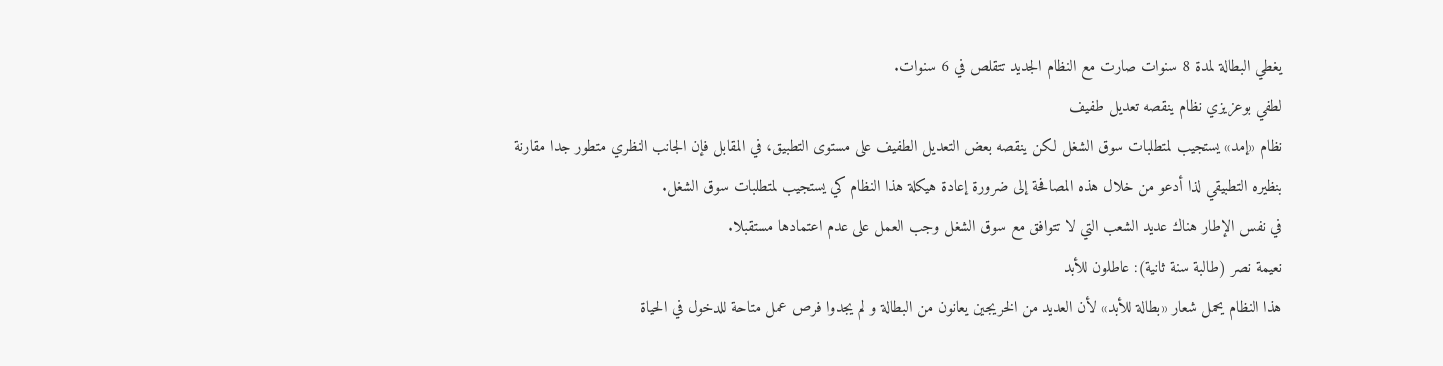يغطي البطالة لمدة 8 سنوات صارت مع النظام الجديد تتقلص في 6 سنوات.
لطفي بوعزيزي نظام ينقصه تعديل طفيف
نظام «إمد» يستجيب لمتطلبات سوق الشغل لكن ينقصه بعض التعديل الطفيف على مستوى التطبيق، في المقابل فإن الجانب النظري متطور جدا مقارنة بنظيره التطبيقي لذا أدعو من خلال هذه المصافحة إلى ضرورة إعادة هيكلة هذا النظام كي يستجيب لمتطلبات سوق الشغل.
في نفس الإطار هناك عديد الشعب التي لا تتوافق مع سوق الشغل وجب العمل على عدم اعتمادها مستقبلا.
نعيمة نصر (طالبة سنة ثانية): عاطلون للأبد
هذا النظام يحمل شعار «بطالة للأبد» لأن العديد من الخريجين يعانون من البطالة و لم يجدوا فرص عمل متاحة للدخول في الحياة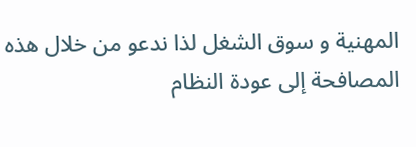المهنية و سوق الشغل لذا ندعو من خلال هذه المصافحة إلى عودة النظام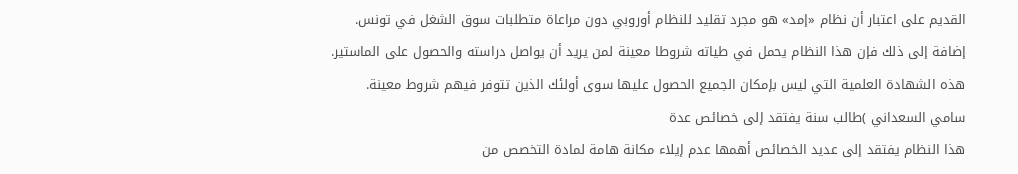القديم على اعتبار أن نظام «إمد» هو مجرد تقليد للنظام أوروبي دون مراعاة متطلبات سوق الشغل في تونس.
إضافة إلى ذلك فإن هذا النظام يحمل في طياته شروطا معينة لمن يريد أن يواصل دراسته والحصول على الماستير. هذه الشهادة العلمية التي ليس بإمكان الجميع الحصول عليها سوى أولئك الذين تتوفر فيهم شروط معينة.
سامي السعداني )طالب سنة يفتقد إلى خصائص عدة
هذا النظام يفتقد إلى عديد الخصائص أهمها عدم إيلاء مكانة هامة لمادة التخصص من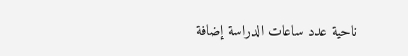ناحية عدد ساعات الدراسة إضافة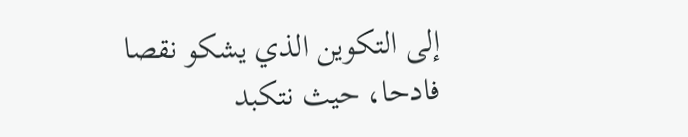إلى التكوين الذي يشكو نقصا فادحا، حيث نتكبد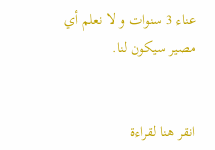عناء 3 سنوات و لا نعلم أي مصير سيكون لنا.


انقر هنا لقراءة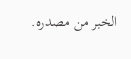الخبر من مصدره.